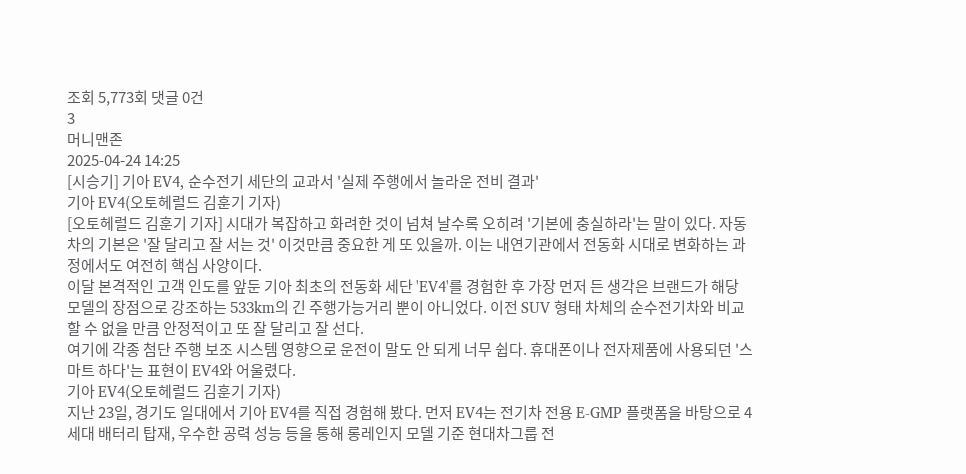조회 5,773회 댓글 0건
3
머니맨존
2025-04-24 14:25
[시승기] 기아 EV4, 순수전기 세단의 교과서 '실제 주행에서 놀라운 전비 결과'
기아 EV4(오토헤럴드 김훈기 기자)
[오토헤럴드 김훈기 기자] 시대가 복잡하고 화려한 것이 넘쳐 날수록 오히려 '기본에 충실하라'는 말이 있다. 자동차의 기본은 '잘 달리고 잘 서는 것' 이것만큼 중요한 게 또 있을까. 이는 내연기관에서 전동화 시대로 변화하는 과정에서도 여전히 핵심 사양이다.
이달 본격적인 고객 인도를 앞둔 기아 최초의 전동화 세단 'EV4'를 경험한 후 가장 먼저 든 생각은 브랜드가 해당 모델의 장점으로 강조하는 533km의 긴 주행가능거리 뿐이 아니었다. 이전 SUV 형태 차체의 순수전기차와 비교할 수 없을 만큼 안정적이고 또 잘 달리고 잘 선다.
여기에 각종 첨단 주행 보조 시스템 영향으로 운전이 말도 안 되게 너무 쉽다. 휴대폰이나 전자제품에 사용되던 '스마트 하다'는 표현이 EV4와 어울렸다.
기아 EV4(오토헤럴드 김훈기 기자)
지난 23일, 경기도 일대에서 기아 EV4를 직접 경험해 봤다. 먼저 EV4는 전기차 전용 E-GMP 플랫폼을 바탕으로 4세대 배터리 탑재, 우수한 공력 성능 등을 통해 롱레인지 모델 기준 현대차그룹 전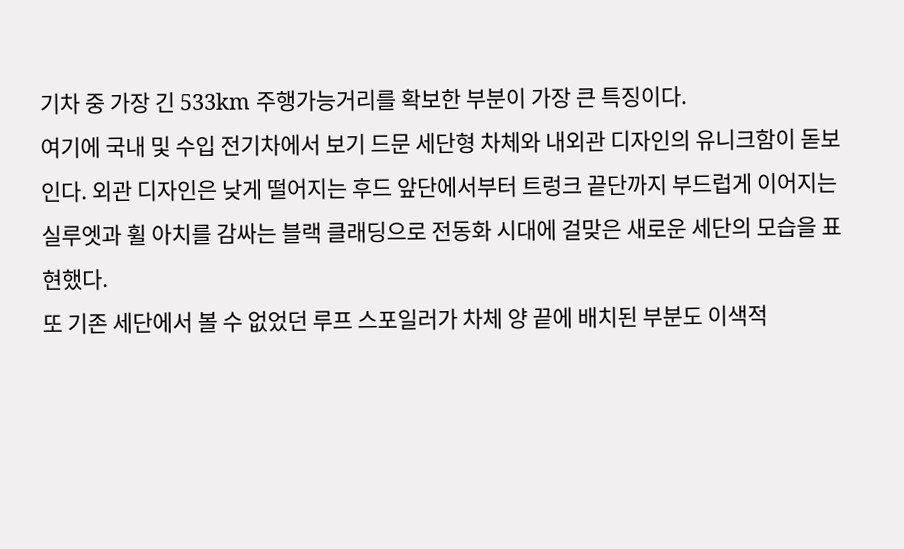기차 중 가장 긴 533km 주행가능거리를 확보한 부분이 가장 큰 특징이다.
여기에 국내 및 수입 전기차에서 보기 드문 세단형 차체와 내외관 디자인의 유니크함이 돋보인다. 외관 디자인은 낮게 떨어지는 후드 앞단에서부터 트렁크 끝단까지 부드럽게 이어지는 실루엣과 휠 아치를 감싸는 블랙 클래딩으로 전동화 시대에 걸맞은 새로운 세단의 모습을 표현했다.
또 기존 세단에서 볼 수 없었던 루프 스포일러가 차체 양 끝에 배치된 부분도 이색적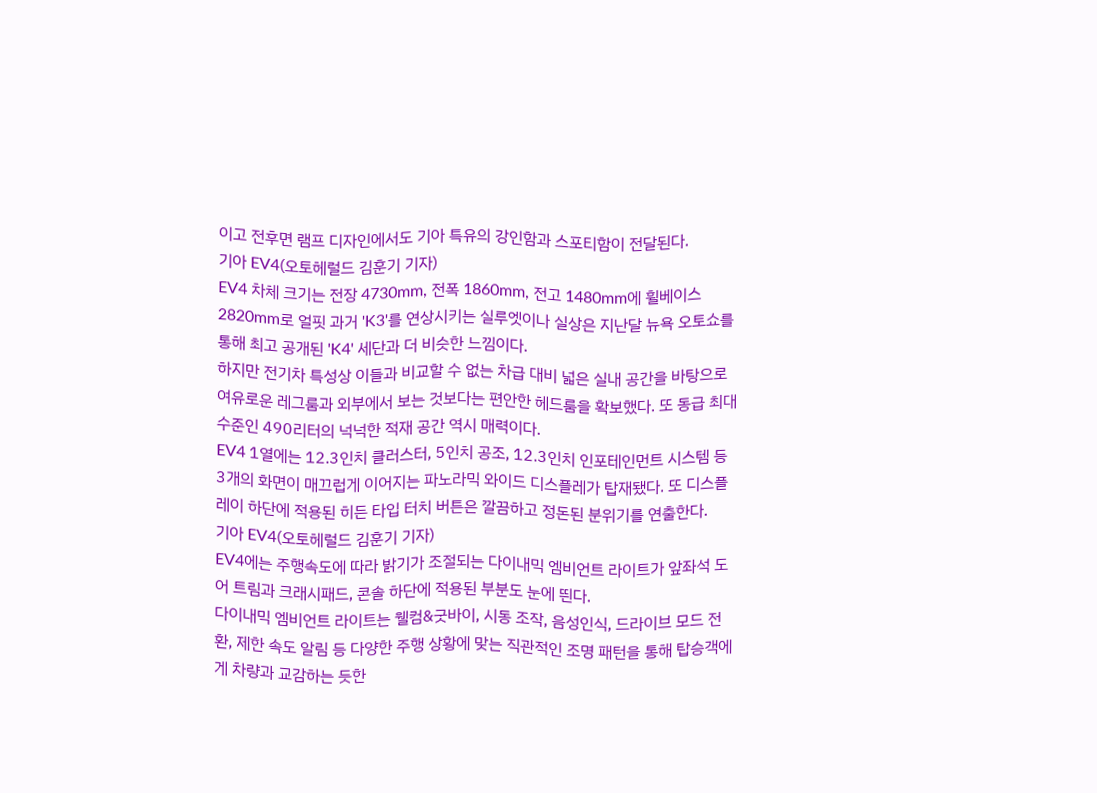이고 전후면 램프 디자인에서도 기아 특유의 강인함과 스포티함이 전달된다.
기아 EV4(오토헤럴드 김훈기 기자)
EV4 차체 크기는 전장 4730mm, 전폭 1860mm, 전고 1480mm에 휠베이스 2820mm로 얼핏 과거 'K3'를 연상시키는 실루엣이나 실상은 지난달 뉴욕 오토쇼를 통해 최고 공개된 'K4' 세단과 더 비슷한 느낌이다.
하지만 전기차 특성상 이들과 비교할 수 없는 차급 대비 넓은 실내 공간을 바탕으로 여유로운 레그룸과 외부에서 보는 것보다는 편안한 헤드룸을 확보했다. 또 동급 최대 수준인 490리터의 넉넉한 적재 공간 역시 매력이다.
EV4 1열에는 12.3인치 클러스터, 5인치 공조, 12.3인치 인포테인먼트 시스템 등 3개의 화면이 매끄럽게 이어지는 파노라믹 와이드 디스플레가 탑재됐다. 또 디스플레이 하단에 적용된 히든 타입 터치 버튼은 깔끔하고 정돈된 분위기를 연출한다.
기아 EV4(오토헤럴드 김훈기 기자)
EV4에는 주행속도에 따라 밝기가 조절되는 다이내믹 엠비언트 라이트가 앞좌석 도어 트림과 크래시패드, 콘솔 하단에 적용된 부분도 눈에 띈다.
다이내믹 엠비언트 라이트는 웰컴&굿바이, 시동 조작, 음성인식, 드라이브 모드 전환, 제한 속도 알림 등 다양한 주행 상황에 맞는 직관적인 조명 패턴을 통해 탑승객에게 차량과 교감하는 듯한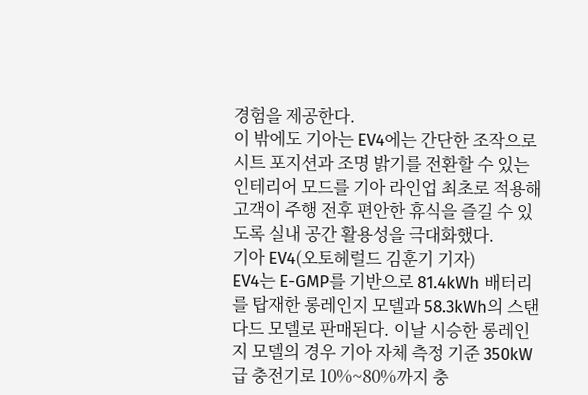경험을 제공한다.
이 밖에도 기아는 EV4에는 간단한 조작으로 시트 포지션과 조명 밝기를 전환할 수 있는 인테리어 모드를 기아 라인업 최초로 적용해 고객이 주행 전후 편안한 휴식을 즐길 수 있도록 실내 공간 활용성을 극대화했다.
기아 EV4(오토헤럴드 김훈기 기자)
EV4는 E-GMP를 기반으로 81.4kWh 배터리를 탑재한 롱레인지 모델과 58.3kWh의 스탠다드 모델로 판매된다. 이날 시승한 롱레인지 모델의 경우 기아 자체 측정 기준 350kW급 충전기로 10%~80%까지 충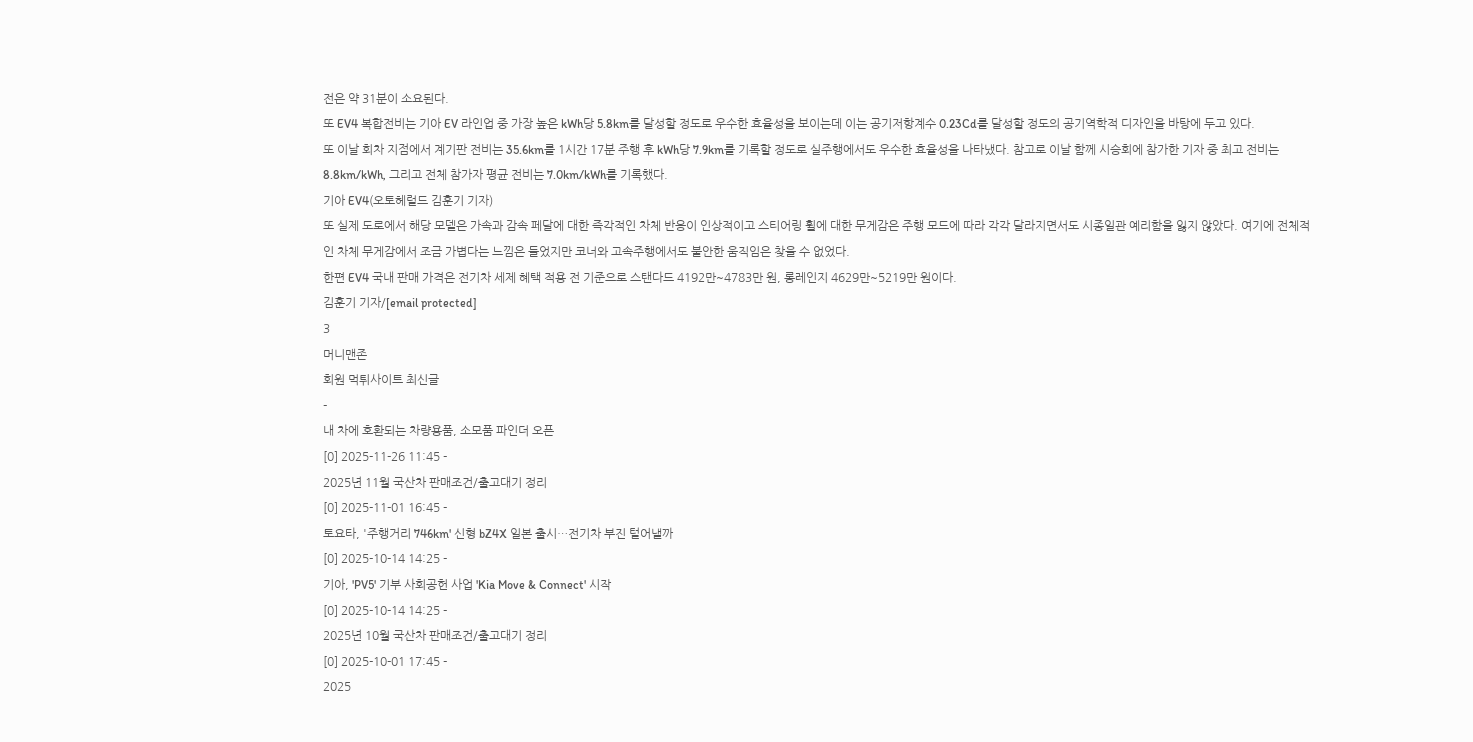전은 약 31분이 소요된다.
또 EV4 복합전비는 기아 EV 라인업 중 가장 높은 kWh당 5.8km를 달성할 정도로 우수한 효율성을 보이는데 이는 공기저항계수 0.23Cd를 달성할 정도의 공기역학적 디자인을 바탕에 두고 있다.
또 이날 회차 지점에서 계기판 전비는 35.6km를 1시간 17분 주행 후 kWh당 7.9km를 기록할 정도로 실주행에서도 우수한 효율성을 나타냈다. 참고로 이날 함께 시승회에 참가한 기자 중 최고 전비는 8.8km/kWh, 그리고 전체 참가자 평균 전비는 7.0km/kWh를 기록했다.
기아 EV4(오토헤럴드 김훈기 기자)
또 실제 도로에서 해당 모델은 가속과 감속 페달에 대한 즉각적인 차체 반응이 인상적이고 스티어링 휠에 대한 무게감은 주행 모드에 따라 각각 달라지면서도 시종일관 예리함을 잃지 않았다. 여기에 전체적인 차체 무게감에서 조금 가볍다는 느낌은 들었지만 코너와 고속주행에서도 불안한 움직임은 찾을 수 없었다.
한편 EV4 국내 판매 가격은 전기차 세제 혜택 적용 전 기준으로 스탠다드 4192만~4783만 원, 롱레인지 4629만~5219만 원이다.
김훈기 기자/[email protected]
3
머니맨존
회원 먹튀사이트 최신글
-
내 차에 호환되는 차량용품, 소모품 파인더 오픈
[0] 2025-11-26 11:45 -
2025년 11월 국산차 판매조건/출고대기 정리
[0] 2025-11-01 16:45 -
토요타, '주행거리 746km' 신형 bZ4X 일본 출시…전기차 부진 털어낼까
[0] 2025-10-14 14:25 -
기아, 'PV5' 기부 사회공헌 사업 'Kia Move & Connect' 시작
[0] 2025-10-14 14:25 -
2025년 10월 국산차 판매조건/출고대기 정리
[0] 2025-10-01 17:45 -
2025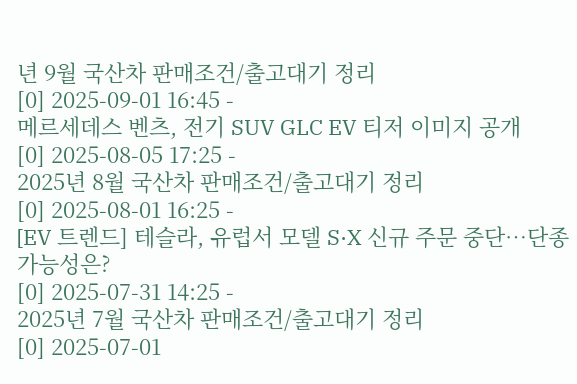년 9월 국산차 판매조건/출고대기 정리
[0] 2025-09-01 16:45 -
메르세데스 벤츠, 전기 SUV GLC EV 티저 이미지 공개
[0] 2025-08-05 17:25 -
2025년 8월 국산차 판매조건/출고대기 정리
[0] 2025-08-01 16:25 -
[EV 트렌드] 테슬라, 유럽서 모델 S·X 신규 주문 중단…단종 가능성은?
[0] 2025-07-31 14:25 -
2025년 7월 국산차 판매조건/출고대기 정리
[0] 2025-07-01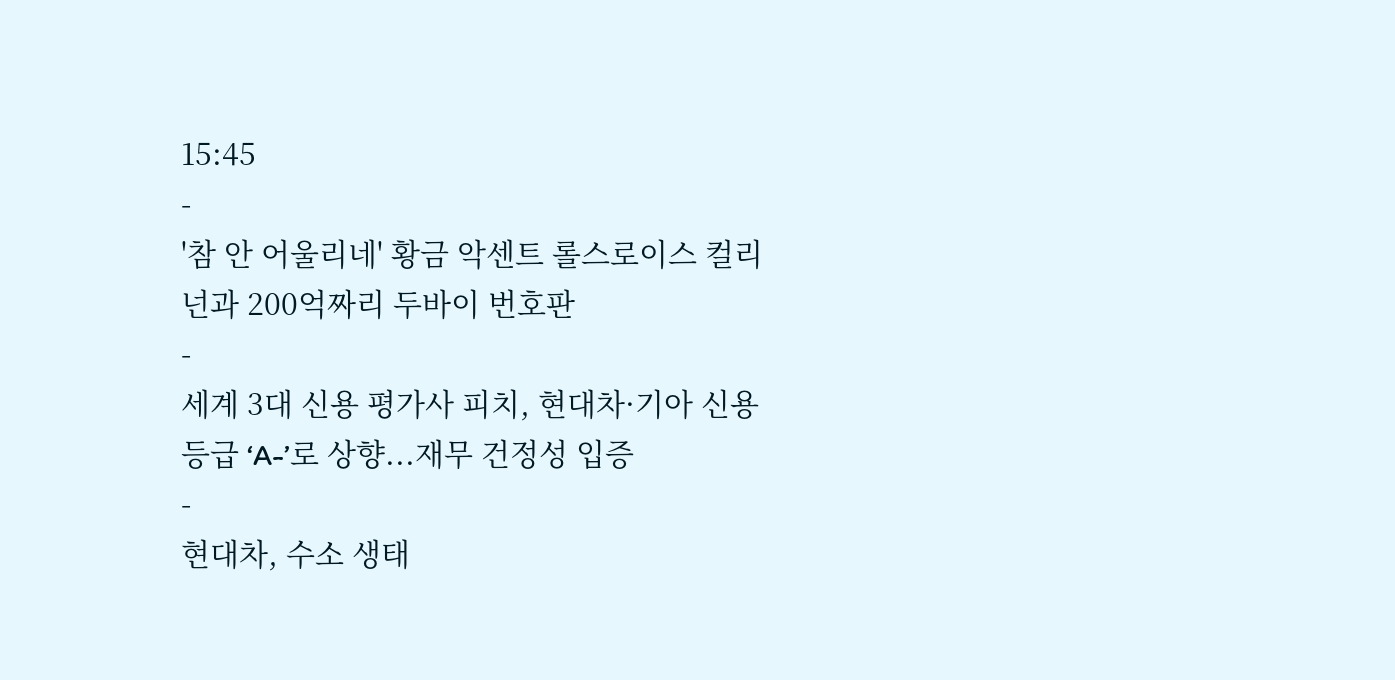15:45
-
'참 안 어울리네' 황금 악센트 롤스로이스 컬리넌과 200억짜리 두바이 번호판
-
세계 3대 신용 평가사 피치, 현대차·기아 신용등급 ‘A-’로 상향...재무 건정성 입증
-
현대차, 수소 생태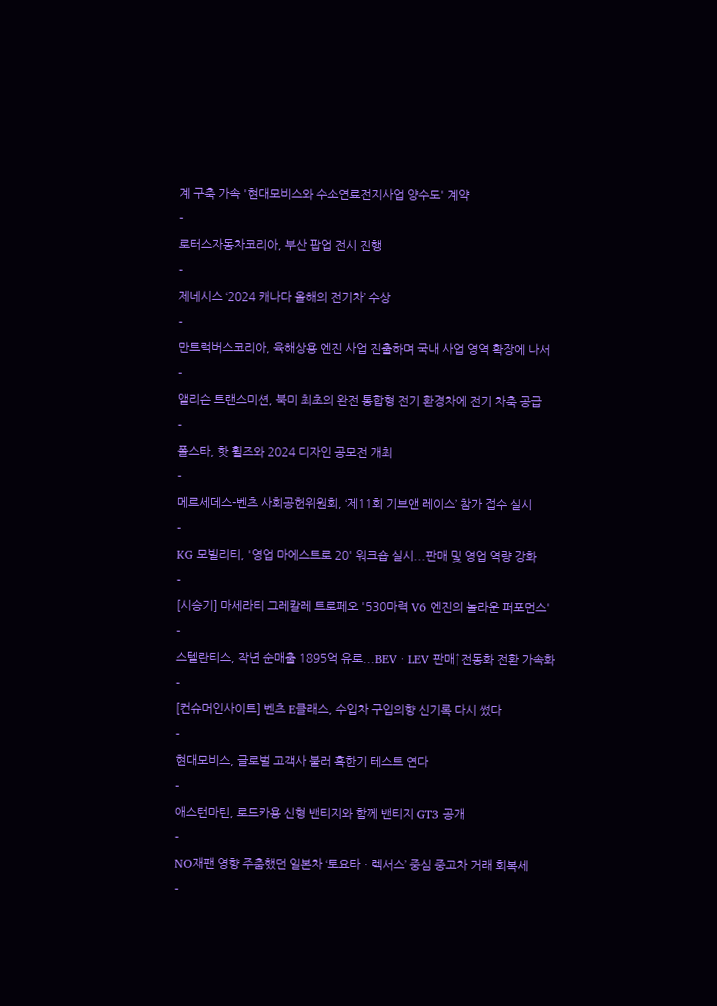계 구축 가속 '현대모비스와 수소연료전지사업 양수도' 계약
-
로터스자동차코리아, 부산 팝업 전시 진행
-
제네시스 ‘2024 캐나다 올해의 전기차’ 수상
-
만트럭버스코리아, 육해상용 엔진 사업 진출하며 국내 사업 영역 확장에 나서
-
앨리슨 트랜스미션, 북미 최초의 완전 통합형 전기 환경차에 전기 차축 공급
-
폴스타, 핫 휠즈와 2024 디자인 공모전 개최
-
메르세데스-벤츠 사회공헌위원회, ‘제11회 기브앤 레이스’ 참가 접수 실시
-
KG 모빌리티, '영업 마에스트로 20' 워크숍 실시...판매 및 영업 역량 강화
-
[시승기] 마세라티 그레칼레 트로페오 '530마력 V6 엔진의 놀라운 퍼포먼스'
-
스텔란티스, 작년 순매출 1895억 유로...BEVㆍLEV 판매↑전동화 전환 가속화
-
[컨슈머인사이트] 벤츠 E클래스, 수입차 구입의향 신기록 다시 썼다
-
현대모비스, 글로벌 고객사 불러 혹한기 테스트 연다
-
애스턴마틴, 로드카용 신형 밴티지와 함께 밴티지 GT3 공개
-
NO재팬 영향 주춤했던 일본차 ‘토요타ㆍ렉서스’ 중심 중고차 거래 회복세
-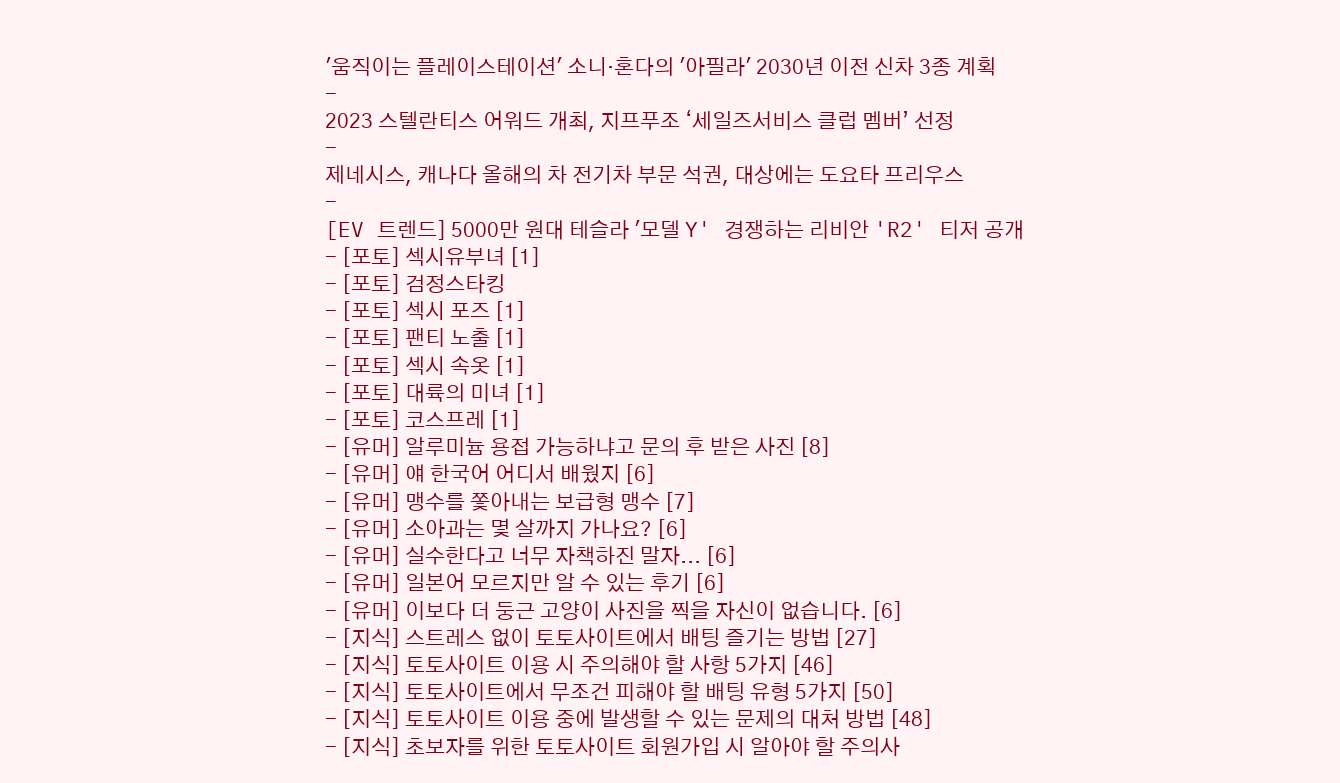'움직이는 플레이스테이션' 소니·혼다의 '아필라' 2030년 이전 신차 3종 계획
-
2023 스텔란티스 어워드 개최, 지프푸조 ‘세일즈서비스 클럽 멤버’ 선정
-
제네시스, 캐나다 올해의 차 전기차 부문 석권, 대상에는 도요타 프리우스
-
[EV 트렌드] 5000만 원대 테슬라 '모델 Y' 경쟁하는 리비안 'R2' 티저 공개
- [포토] 섹시유부녀 [1]
- [포토] 검정스타킹
- [포토] 섹시 포즈 [1]
- [포토] 팬티 노출 [1]
- [포토] 섹시 속옷 [1]
- [포토] 대륙의 미녀 [1]
- [포토] 코스프레 [1]
- [유머] 알루미늄 용접 가능하냐고 문의 후 받은 사진 [8]
- [유머] 얘 한국어 어디서 배웠지 [6]
- [유머] 맹수를 쫓아내는 보급형 맹수 [7]
- [유머] 소아과는 몇 살까지 가나요? [6]
- [유머] 실수한다고 너무 자책하진 말자... [6]
- [유머] 일본어 모르지만 알 수 있는 후기 [6]
- [유머] 이보다 더 둥근 고양이 사진을 찍을 자신이 없습니다. [6]
- [지식] 스트레스 없이 토토사이트에서 배팅 즐기는 방법 [27]
- [지식] 토토사이트 이용 시 주의해야 할 사항 5가지 [46]
- [지식] 토토사이트에서 무조건 피해야 할 배팅 유형 5가지 [50]
- [지식] 토토사이트 이용 중에 발생할 수 있는 문제의 대처 방법 [48]
- [지식] 초보자를 위한 토토사이트 회원가입 시 알아야 할 주의사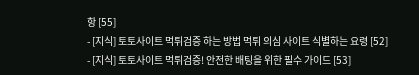항 [55]
- [지식] 토토사이트 먹튀검증 하는 방법 먹튀 의심 사이트 식별하는 요령 [52]
- [지식] 토토사이트 먹튀검증! 안전한 배팅을 위한 필수 가이드 [53]